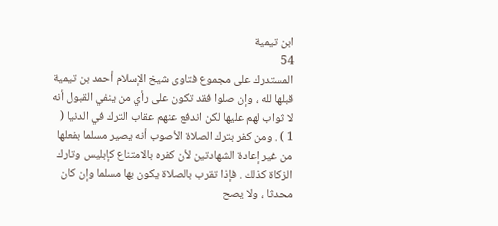ابن تيمية
54
المستدرك على مجموع فتاوى شيخ الإسلام أحمد بن تيمية
قبلها لله ، وإن صلوا فقد تكون على رأي من ينفي القبول أنه لا ثواب لهم عليها لكن اندفع عنهم عقاب الترك في الدنيا ( 1 ) . ومن كفر بترك الصلاة الأصوب أنه يصير مسلما بفعلها من غير إعادة الشهادتين لأن كفره بالامتناع كإبليس وتارك الزكاة كذلك . فإذا تقرب بالصلاة يكون بها مسلما وإن كان محدثا ، ولا يصح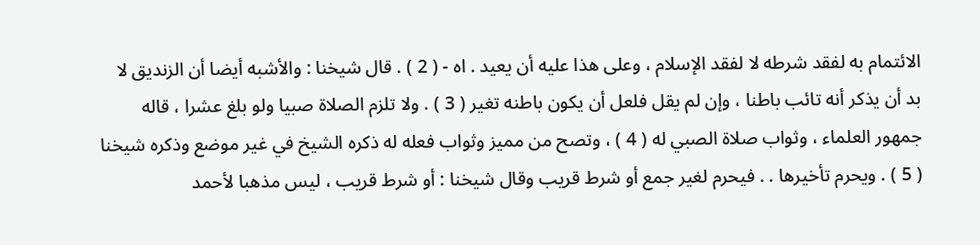الائتمام به لفقد شرطه لا لفقد الإسلام ، وعلى هذا عليه أن يعيد . اه - ( 2 ) . قال شيخنا : والأشبه أيضا أن الزنديق لا بد أن يذكر أنه تائب باطنا ، وإن لم يقل فلعل أن يكون باطنه تغير ( 3 ) . ولا تلزم الصلاة صبيا ولو بلغ عشرا ، قاله جمهور العلماء ، وثواب صلاة الصبي له ( 4 ) ، وتصح من مميز وثواب فعله له ذكره الشيخ في غير موضع وذكره شيخنا ( 5 ) . ويحرم تأخيرها . . فيحرم لغير جمع أو شرط قريب وقال شيخنا : أو شرط قريب ، ليس مذهبا لأحمد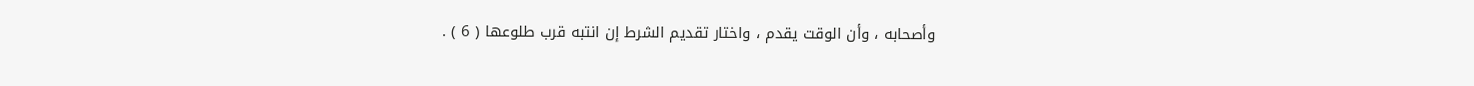وأصحابه ، وأن الوقت يقدم ، واختار تقديم الشرط إن انتبه قرب طلوعها ( 6 ) .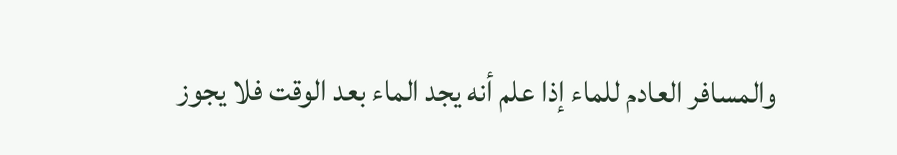والمسافر العادم للماء إذا علم أنه يجد الماء بعد الوقت فلا يجوز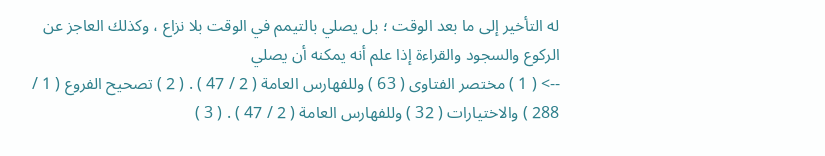له التأخير إلى ما بعد الوقت ؛ بل يصلي بالتيمم في الوقت بلا نزاع ، وكذلك العاجز عن الركوع والسجود والقراءة إذا علم أنه يمكنه أن يصلي
--> ( 1 ) مختصر الفتاوى ( 63 ) وللفهارس العامة ( 2 / 47 ) . ( 2 ) تصحيح الفروع ( 1 / 288 ) والاختيارات ( 32 ) وللفهارس العامة ( 2 / 47 ) . ( 3 )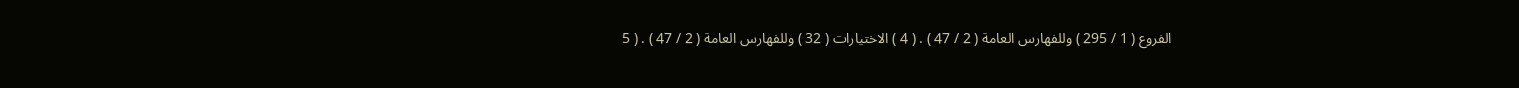الفروع ( 1 / 295 ) وللفهارس العامة ( 2 / 47 ) . ( 4 ) الاختيارات ( 32 ) وللفهارس العامة ( 2 / 47 ) . ( 5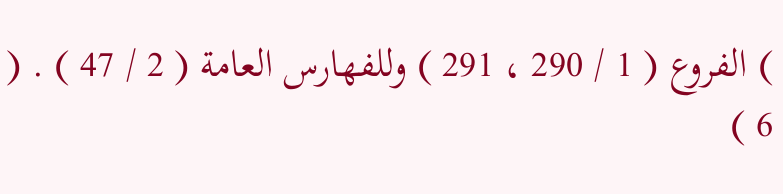) الفروع ( 1 / 290 ، 291 ) وللفهارس العامة ( 2 / 47 ) . ( 6 )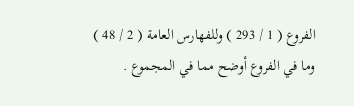الفروع ( 1 / 293 ) وللفهارس العامة ( 2 / 48 ) وما في الفروع أوضح مما في المجموع .